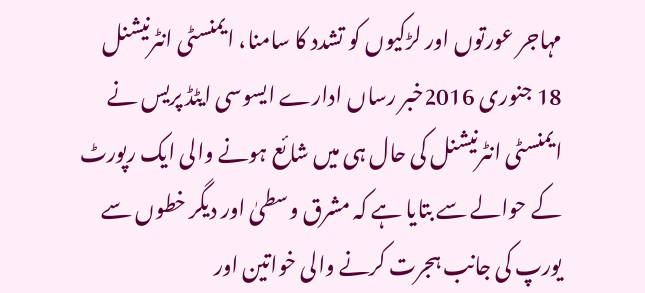مہاجر عورتوں اور لڑکیوں کو تشدد کا سامنا، ایمنسٹی انٹرنیشنل
18 جنوری 2016خبر رساں ادارے ايسوسی ايٹڈ پريس نے ایمنسٹی انٹرنیشنل کی حال ہی میں شائع ہونے والی ايک رپورٹ کے حوالے سے بتایا ہے کہ مشرق وسطیٰ اور دیگر خطوں سے یورپ کی جانب ہجرت کرنے والی خواتین اور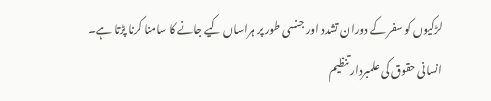لڑکیوں کو سفر کے دوران تشدد اور جنسی طور پر ہراساں کیے جانے کا سامنا کرنا پڑتا ہے۔
انسانی حقوق کی علمبردار تنظیم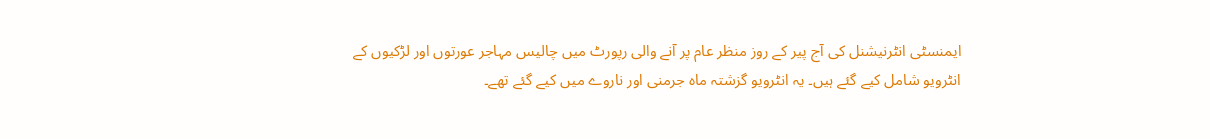ایمنسٹی انٹرنیشنل کی آج پیر کے روز منظر عام پر آنے والی رپورٹ میں چالیس مہاجر عورتوں اور لڑکیوں کے انٹرویو شامل کیے گئے ہیں۔ یہ انٹرویو گزشتہ ماہ جرمنی اور ناروے میں کیے گئے تھے۔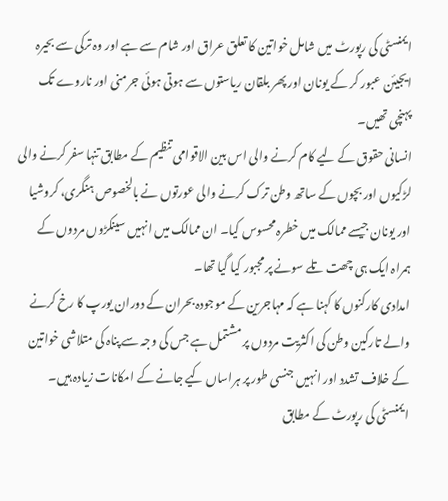ایمنسٹی کی رپورٹ میں شامل خواتین کا تعلق عراق اور شام سے ہے اور وہ ترکی سے بحیرہ ایجیئن عبور کر کے یونان اور پھر بلقان ریاستوں سے ہوتی ہوئی جرمنی اور ناروے تک پہنچی تھیں۔
انسانی حقوق کے لیے کام کرنے والی اس بین الاقوامی تنظیم کے مطابق تنہا سفر کرنے والی لڑکیوں اور بچوں کے ساتھ وطن ترک کرنے والی عورتوں نے بالخصوص ہنگری، کروشیا اور یونان جیسے ممالک میں خطرہ محسوس کیا۔ ان ممالک میں انہیں سینکڑوں مردوں کے ہمراہ ایک ہی چھت تلے سونے پر مجبور کیا گیا تھا۔
امدادی کارکنوں کا کہنا ہے کہ مہاجرین کے موجودہ بحران کے دوران یورپ کا رخ کرنے والے تارکین وطن کی اکثریت مردوں پر مشتمل ہے جس کی وجہ سے پناہ کی متلاشی خواتین کے خلاف تشدد اور انہیں جنسی طور پر ہراساں کیے جانے کے امکانات زیادہ ہیں۔
ایمنسٹی کی رپورٹ کے مطابق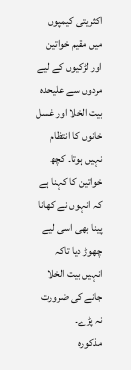اکثريتی کیمپوں میں مقیم خواتین اور لڑکیوں کے لیے مردوں سے علیحدہ بیت الخلا اور غسل خانوں کا انتظام نہیں ہوتا۔ کچھ خواتین کا کہنا ہے کہ انہوں نے کھانا پینا بھی اسی لیے چھوڑ دیا تاکہ انہیں بیت الخلا جانے کی ضرورت نہ پڑے۔
مذکورہ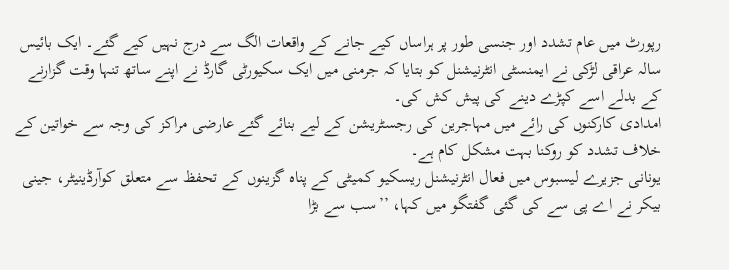رپورٹ میں عام تشدد اور جنسی طور پر ہراساں کیے جانے کے واقعات الگ سے درج نہیں کیے گئے۔ ايک بائیس سالہ عراقی لڑکی نے ایمنسٹی انٹرنیشنل کو بتایا کہ جرمنی میں ایک سکیورٹی گارڈ نے اپنے ساتھ تنہا وقت گزارنے کے بدلے اسے کپڑے دینے کی پیش کش کی۔
امدادی کارکنوں کی رائے میں مہاجرین کی رجسٹریشن کے لیے بنائے گئے عارضی مراکز کی وجہ سے خواتین کے خلاف تشدد کو روکنا بہت مشکل کام ہے۔
یونانی جزیرے لیسبوس میں فعال انٹرنیشنل ریسکیو کمیٹی کے پناہ گزینوں کے تحفظ سے متعلق کوآرڈینیٹر، جینی بیکر نے اے پی سے کی گئی گفتگو میں کہا، ’’سب سے بڑا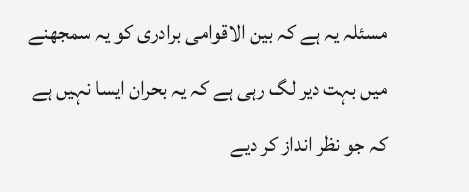مسئلہ یہ ہے کہ بین الاقوامی برادری کو یہ سمجھنے میں بہت دیر لگ رہی ہے کہ یہ بحران ایسا نہیں ہے کہ جو نظر انداز کر دیے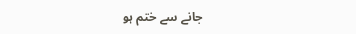جانے سے ختم ہو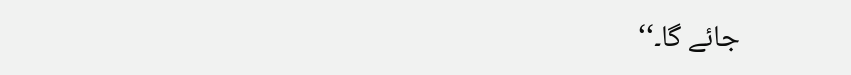جائے گا۔‘‘